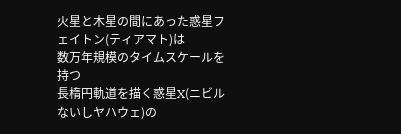火星と木星の間にあった惑星フェイトン(ティアマト)は
数万年規模のタイムスケールを持つ
長楕円軌道を描く惑星X(ニビルないしヤハウェ)の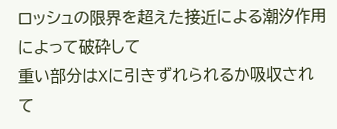ロッシュの限界を超えた接近による潮汐作用によって破砕して
重い部分はXに引きずれられるか吸収されて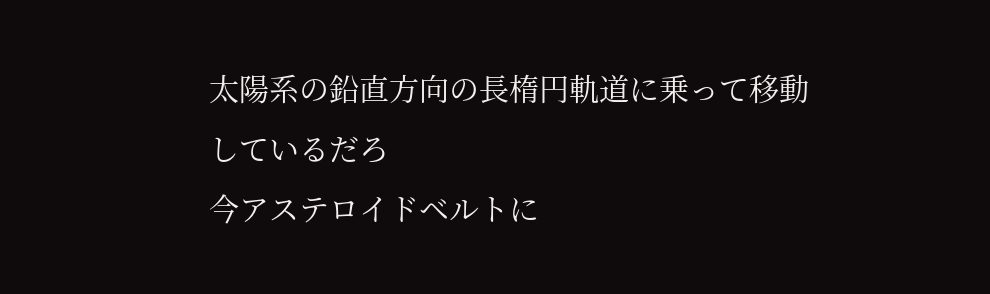太陽系の鉛直方向の長楕円軌道に乗って移動しているだろ
今アステロイドベルトに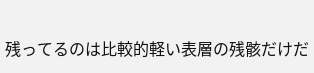残ってるのは比較的軽い表層の残骸だけだ